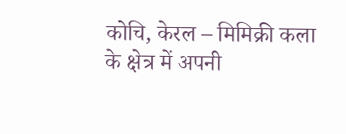कोचि, केरल – मिमिक्री कला के क्षेत्र में अपनी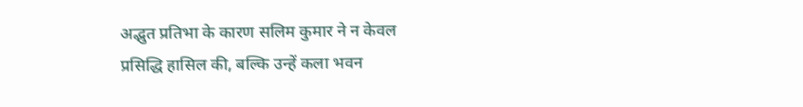अद्भुत प्रतिभा के कारण सलिम कुमार ने न केवल प्रसिद्धि हासिल की, बल्कि उन्हें कला भवन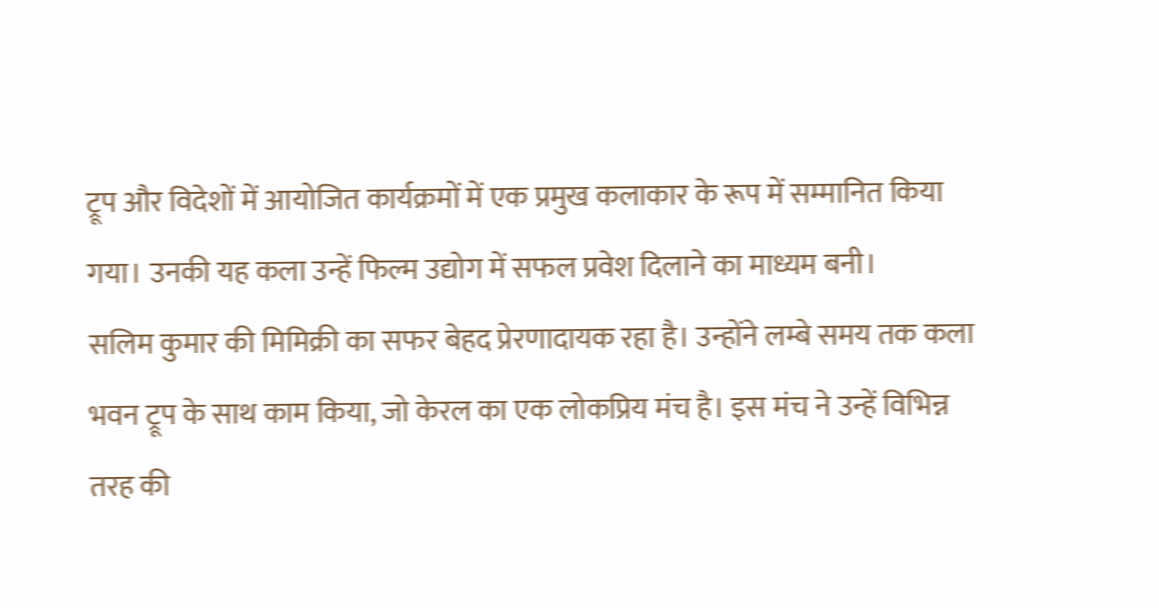ट्रूप और विदेशों में आयोजित कार्यक्रमों में एक प्रमुख कलाकार के रूप में सम्मानित किया गया। उनकी यह कला उन्हें फिल्म उद्योग में सफल प्रवेश दिलाने का माध्यम बनी।
सलिम कुमार की मिमिक्री का सफर बेहद प्रेरणादायक रहा है। उन्होंने लम्बे समय तक कला भवन ट्रूप के साथ काम किया, जो केरल का एक लोकप्रिय मंच है। इस मंच ने उन्हें विभिन्न तरह की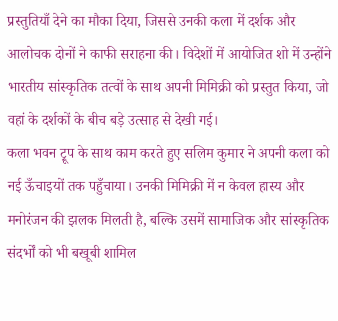प्रस्तुतियाँ देने का मौका दिया, जिससे उनकी कला में दर्शक और आलोचक दोनों ने काफी सराहना की। विदेशों में आयोजित शो में उन्होंने भारतीय सांस्कृतिक तत्वों के साथ अपनी मिमिक्री को प्रस्तुत किया, जो वहां के दर्शकों के बीच बड़े उत्साह से देखी गई।
कला भवन ट्रूप के साथ काम करते हुए सलिम कुमार ने अपनी कला को नई ऊँचाइयों तक पहुँचाया। उनकी मिमिक्री में न केवल हास्य और मनोरंजन की झलक मिलती है, बल्कि उसमें सामाजिक और सांस्कृतिक संदर्भों को भी बखूबी शामिल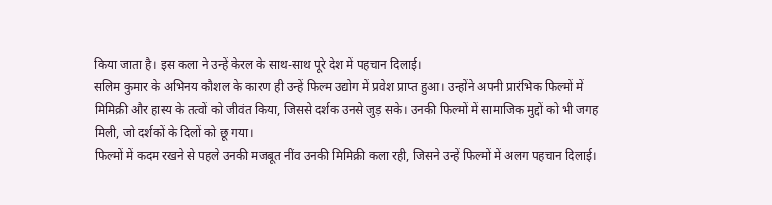किया जाता है। इस कला ने उन्हें केरल के साथ-साथ पूरे देश में पहचान दिलाई।
सलिम कुमार के अभिनय कौशल के कारण ही उन्हें फिल्म उद्योग में प्रवेश प्राप्त हुआ। उन्होंने अपनी प्रारंभिक फिल्मों में मिमिक्री और हास्य के तत्वों को जीवंत किया, जिससे दर्शक उनसे जुड़ सके। उनकी फिल्मों में सामाजिक मुद्दों को भी जगह मिली, जो दर्शकों के दिलों को छू गया।
फिल्मों में कदम रखने से पहले उनकी मजबूत नींव उनकी मिमिक्री कला रही, जिसने उन्हें फिल्मों में अलग पहचान दिलाई।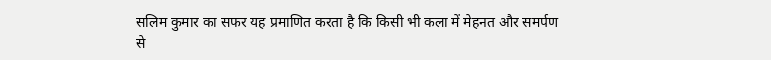सलिम कुमार का सफर यह प्रमाणित करता है कि किसी भी कला में मेहनत और समर्पण से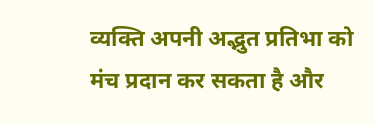व्यक्ति अपनी अद्भुत प्रतिभा को मंच प्रदान कर सकता है और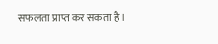सफलता प्राप्त कर सकता है।